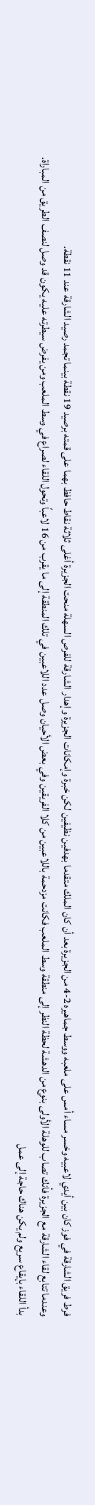فرط فريق الشارقة في فوز كان بين أيدي لاعبيه وخسر مساء أمس على ملعبه ووسط جماهيره 2-4 من الجزيرة بعد أن كان الملك متقدما بهدفين نظيفين لكن خبرة وإمكانات الجزيرة وإهدار الشارقة للفرص السهلة منحت الجزيرة أغلى ثلاثة نقاط حافظ بهما على قمته برصيد 19 نقطة بينما تجمد رصيد الشارقة عند 11 نقطة.
وعندما تتابع لقاء الشارقة مع الجزيرة فأنك تصاب للوهلة الأولى بنوع من الدهشة لحظة النظر إلى منطقة وسط الملعب فكانت مزدحمة باللاعبين من كلا الفريقين وفي بعض الأحيان وصل عدد اللاعبين في تلك المنطقة إلى ما يقرب من 16 لاعباً وتحول اللقاء لصراع في وسط الملعب ومن يفرض سيطرته عليه يكون قد وصل لنصف الطريق من المباراة.
بدأ اللقاء بإيقاع سريع ولم يكن هناك حاجة إلى عمل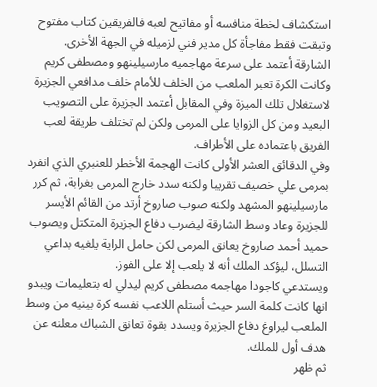استكشاف لخطة منافسه أو مفاتيح لعبه فالفريقين كتاب مفتوح وتبقت فقط مفاجأة كل مدير فني لزميله في الجهة الأخرى.
الشارقة أعتمد على سرعة مهاجميه مارسيلينهو ومصطفى كريم وكانت الكرة تعبر الملعب من الخلف للأمام خلف مدافعي الجزيرة لاستغلال تلك الميزة وفي المقابل أعتمد الجزيرة على التصويب البعيد ومن كل الزوايا على المرمى ولكن لم تختلف طريقة لعب الفريق باعتماده على الأطراف.
وفي الدقائق العشر الأولى كانت الهجمة الأخطر للعنبري الذي انفرد بمرمى علي خصيف تقريبا ولكنه سدد خارج المرمى بغرابة، ثم كرر مارسيلينهو المشهد ولكنه صوب صاروخ أرتد من القائم الأيسر للجزيرة وعاد وسط الشارقة ليضرب دفاع الجزيرة المتكتل ويصوب حميد أحمد صاروخ يعانق المرمى لكن حامل الراية يلغيه بداعي التسلل، ليؤكد الملك أنه لا يلعب إلا على الفوز.
ويستدعي كاجودا مهاجمه مصطفى كريم ليدلي له بتعليمات ويبدو انها كانت كلمة السر حيث أستلم اللاعب نفسه كرة بينيه من وسط الملعب ليراوغ دفاع الجزيرة ويسدد بقوة تعانق الشباك معلنه عن هدف أول للملك.
ثم ظهر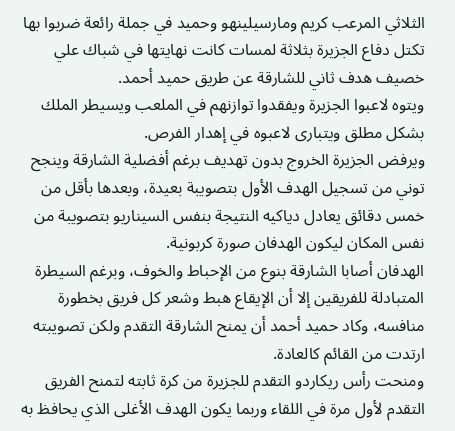الثلاثي المرعب كريم ومارسيلينهو وحميد في جملة رائعة ضربوا بها تكتل دفاع الجزيرة بثلاثة لمسات كانت نهايتها في شباك علي خصيف هدف ثاني للشارقة عن طريق حميد أحمد.
ويتوه لاعبوا الجزيرة ويفقدوا توازنهم في الملعب ويسيطر الملك بشكل مطلق ويتبارى لاعبوه في إهدار الفرص.
ويرفض الجزيرة الخروج بدون تهديف برغم أفضلية الشارقة وينجح توني من تسجيل الهدف الأول بتصويبة بعيدة، وبعدها بأقل من خمس دقائق يعادل دياكيه النتيجة بنفس السيناريو بتصويبة من نفس المكان ليكون الهدفان صورة كربونية.
الهدفان أصابا الشارقة بنوع من الإحباط والخوف، وبرغم السيطرة المتبادلة للفريقين إلا أن الإيقاع هبط وشعر كل فريق بخطورة منافسه، وكاد حميد أحمد أن يمنح الشارقة التقدم ولكن تصويبته ارتدت من القائم كالعادة.
ومنحت رأس ريكاردو التقدم للجزيرة من كرة ثابته لتمنح الفريق التقدم لأول مرة في اللقاء وربما يكون الهدف الأغلى الذي يحافظ به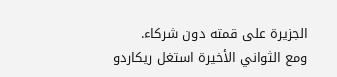الجزيرة على قمته دون شركاء.
ومع الثواني الأخيرة استغل ريكاردو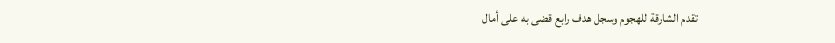تقدم الشارقة للهجوم وسجل هدف رابع قضى به على أمال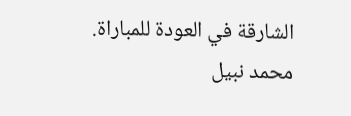الشارقة في العودة للمباراة.
محمد نبيل